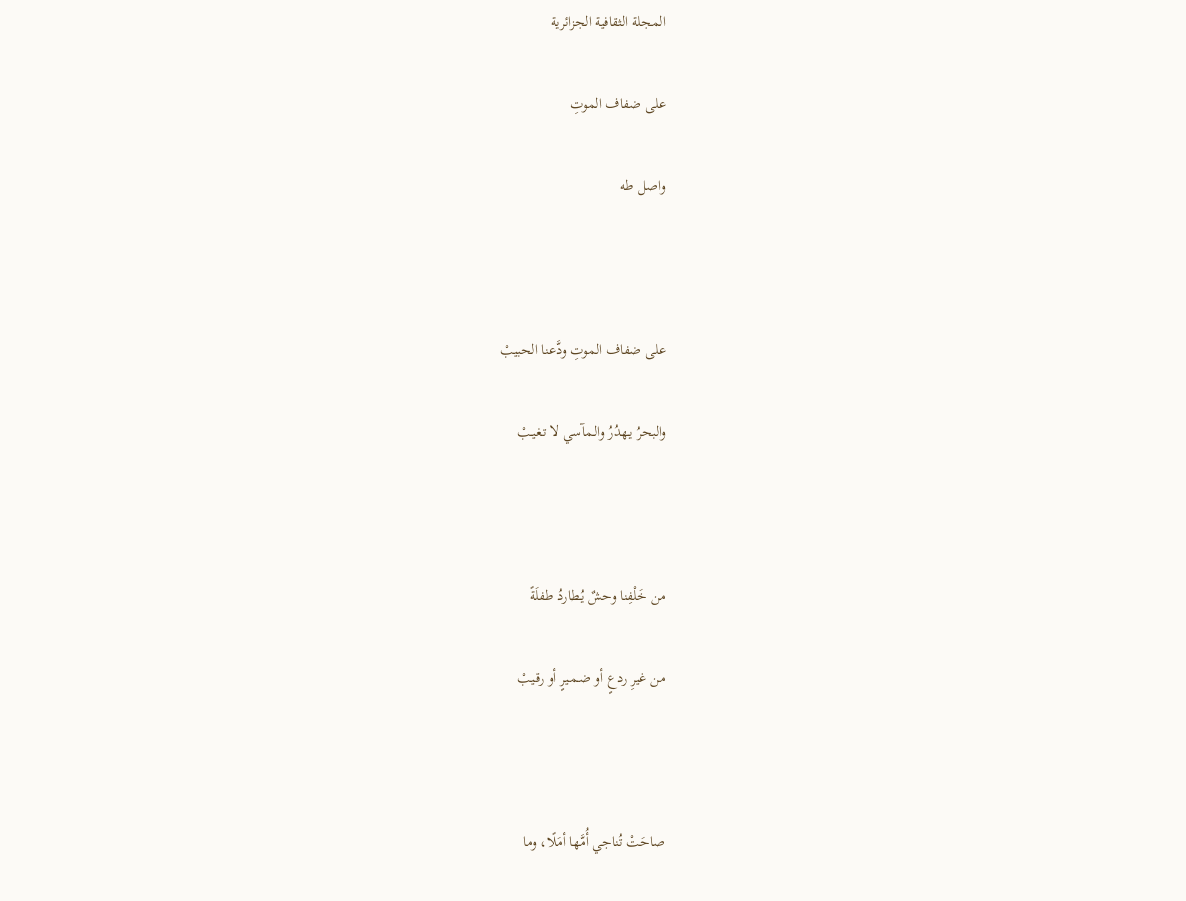المجلة الثقافية الجزائرية

على ضفاف الموتِ

واصل طه



على ضفاف الموتِ ودَّعنا الحبيبْ

والبحرُ يـهدُرُ والـمآسي لا تـغيـبْ



من خَلْفِنا وحشٌ يُـطاردُ طفلَةً

من غيرِ ردعٍ أو ضـمـيرٍ أو رقـيبْ



صاحَتْ تُناجي أُمَّها أمَلًا، وما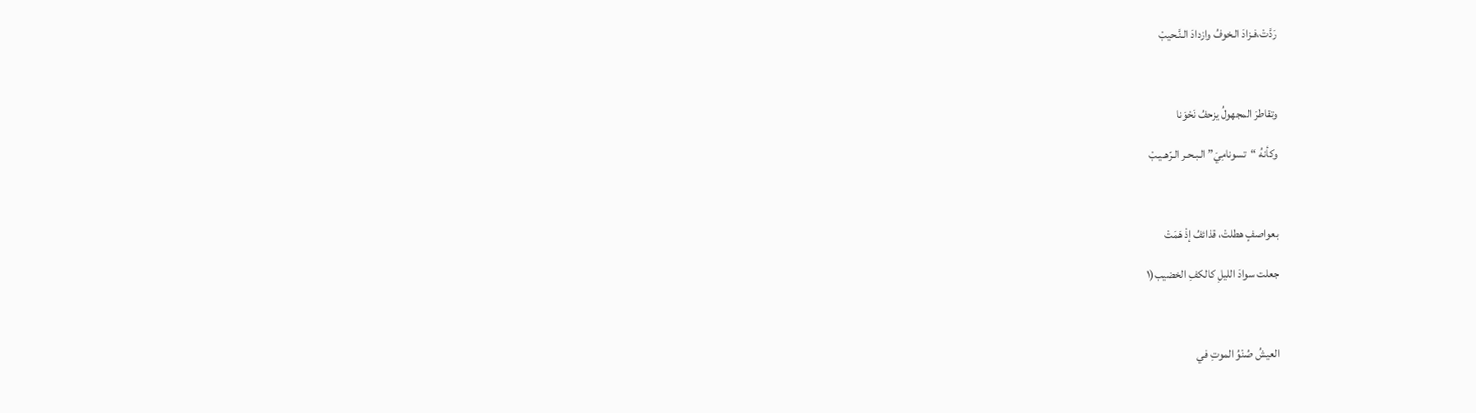رَدَّتْ،فـزادَ الـخوفُ وازدادَ الـنَّـحيبْ



وتقاطرَ المجهولُ يزحفُ نَحْوَنا

وكأنهُ “تسونامِيَ” الـبـحـر الـرّهـيـبْ



بعواصفٍ هطلتْ، قذائفُ إذْ هَمَتْ

جعلت سوادَ الليلِ كالكفِ الخضيب(١



العيشُ صُنْوُ الموتِ في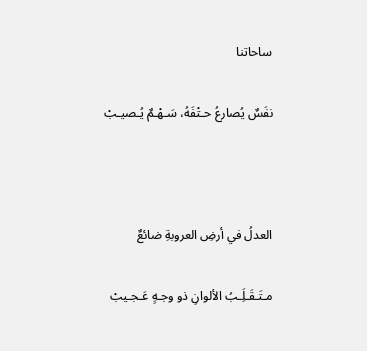ساحاتنا

نفَسٌ يُصارعُ حـتْفَهُ، سَـهْـمٌ يُـصيـبْ



العدلُ في أرضِ العروبةِ ضائعٌ

مـتَـقَـلَِـبُ الألوانِ ذو وجـهٍ عَـجـيبْ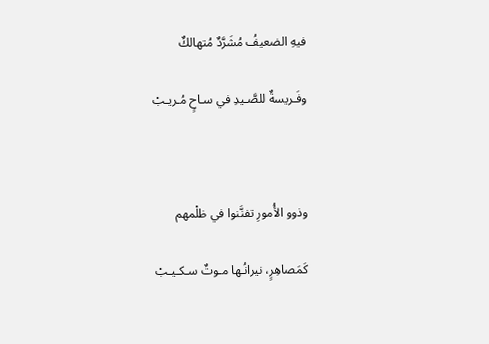فيهِ الضعيفُ مُشَرَّدٌ مُتهالكٌ

وفَـريسةٌ للصَّـيدِ في سـاحٍ مُـريـبْ



وذوو الأُمورِ تفنَّنوا في ظلْمهم

كَمَصاهِرٍ، نيرانُـها مـوتٌ سـكـيـبْ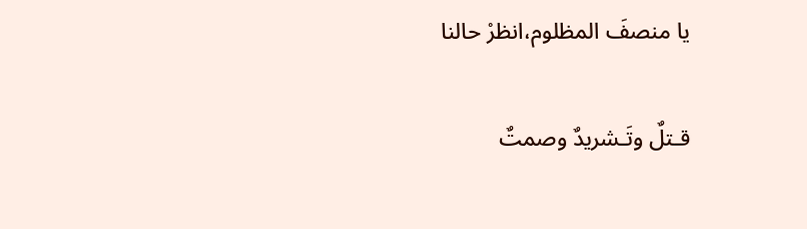يا منصفَ المظلوم،انظرْ حالنا

قـتلٌ وتَـشريدٌ وصمتٌ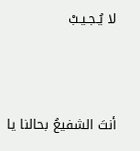لا يُـجـيـبْ



أنتَ الشفيعُ بحالنا يا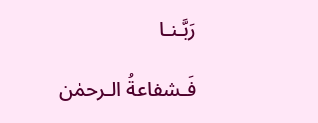رَبَّـنـا

فَـشفاعةُ الـرحمٰن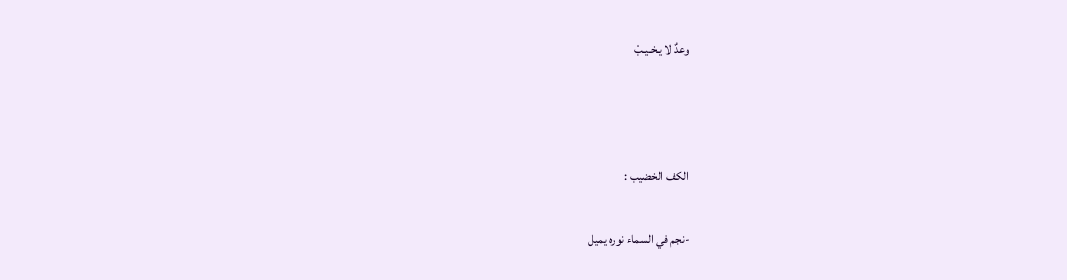وعدٌ لا يـخـيـبْ



الكف الخضيب :

-نجم في السماء نوره يميل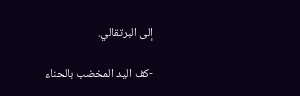إلى البرتقالي.

-كف اليد المخضب بالحناء